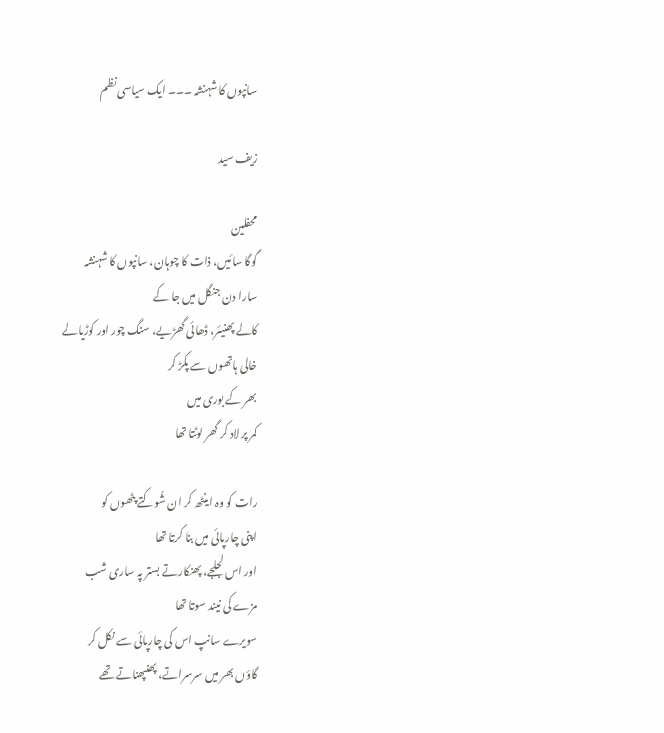سانپوں کا شہنشہ ۔۔۔ ایک سیاسی نظم

زیف سید

محفلین
گوگا سائیں، ذات کا چوہان، سانپوں کا شہنشہ
سارا دن جنگل میں جا کے
کالے پھنیئر، ڈھائی گھڑیے، سنگ چور اور کوڑیالے
خالی ہاتھوں سے پکڑ کر
بھر کے بوری میں
کمر پر لاد کر گھر لوٹتا تھا

رات کو وہ اینٹھ کر ان شُوکتے پٹھوں کو
اپنی چارپائی میں بنا کرتا تھا
اور اس لجلجے، پھنکارتے بستر پہ ساری شب
مزے کی نیند سوتا تھا
سویرے سانپ اس کی چارپائی سے نکل کر
گاؤں بھر میں سرسراتے، پھنپھناتے تھے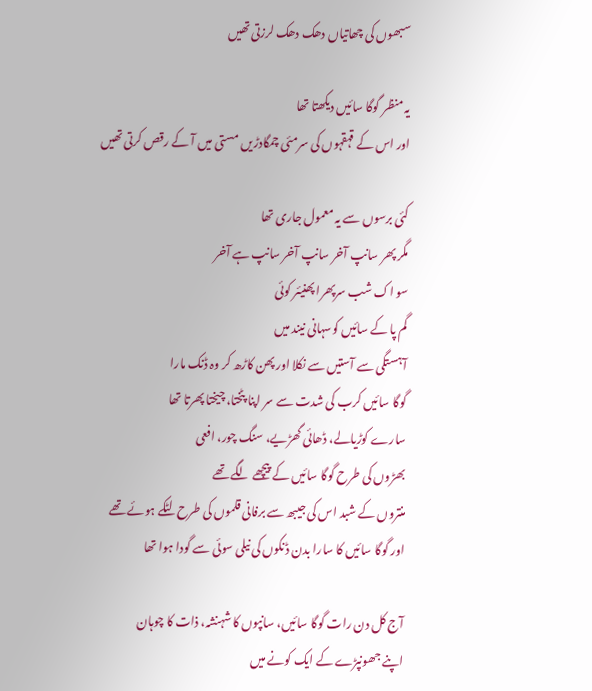سبھوں کی چھاتیاں دھک دھک لرزتی تھیں

یہ منظر گوگا سائیں دیکھتا تھا
اور اس کے قہقہوں کی سرمئی چمگادڑیں مستی میں آ کے رقص کرتی تھیں

کئی برسوں سے یہ معمول جاری تھا
مگر پھر سانپ آخر سانپ آخر سانپ ہے آخر
سو اک شب سرپھرا پھنیئر کوئی
گم پا کے سائیں کوسہانی نیند میں
آہستگی سے آستیں سے نکلا اور پھن کاڑھ کر وہ ڈنک مارا
گوگا سائیں کرب کی شدت سے سر اپنا پٹختا، چیختا پھرتا تھا
سارے کوڑیالے، ڈھائی گھڑیے، سنگ چور، افعی
بھڑوں کی طرح گوگا سائیں کے پیچھے لگے تھے
منتروں کے شبد اس کی جیبھ سے برفانی قلموں کی طرح لٹکے ہوئے تھے
اور گوگا سائیں کا سارا بدن ڈنکوں کی نیلی سوئی سے گودا ہوا تھا

آج کل دن رات گوگا سائیں، سانپوں کا شہنشہ، ذات کا چوہان
اپنے جھونپڑے کے ایک کونے میں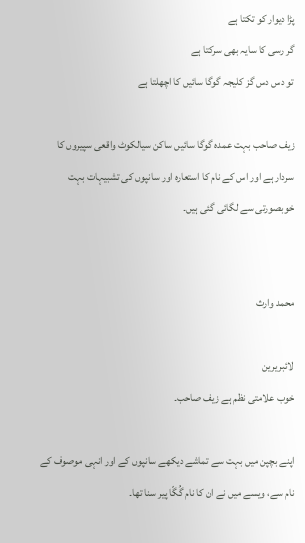پڑا دیوار کو تکتا ہے
گر رسی کا سایہ بھی سرکتا ہے
تو دس دس گز کلیجہ گوگا سائیں کا اچھلتا ہے

زیف صاحب بہت عمدہ گوگا سائیں ساکن سیالکوٹ واقعی سپیروں کا سردار ہے اور اس کے نام کا استعارہ اور سانپوں کی تشبیہات بہت خوبصورتی سے لگائی گئی ہیں۔


محمد وارث

لائبریرین
خوب علامتی نظم ہے زیف صاحب۔

اپنے بچپن میں بہت سے تماشے دیکھے سانپوں کے اور انہی موصوف کے نام سے، ویسے میں نے ان کا نام گُگّا پیر سنا تھا۔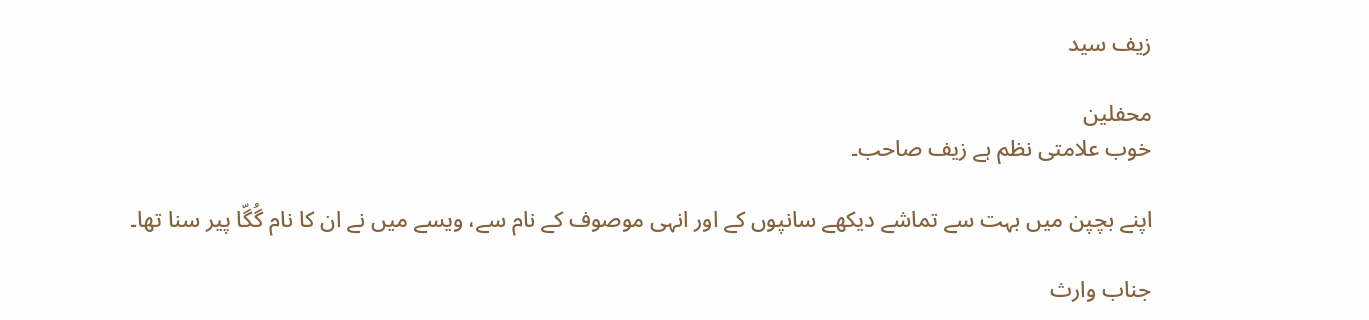زیف سید

محفلین
خوب علامتی نظم ہے زیف صاحب۔

اپنے بچپن میں بہت سے تماشے دیکھے سانپوں کے اور انہی موصوف کے نام سے، ویسے میں نے ان کا نام گُگّا پیر سنا تھا۔

جناب وارث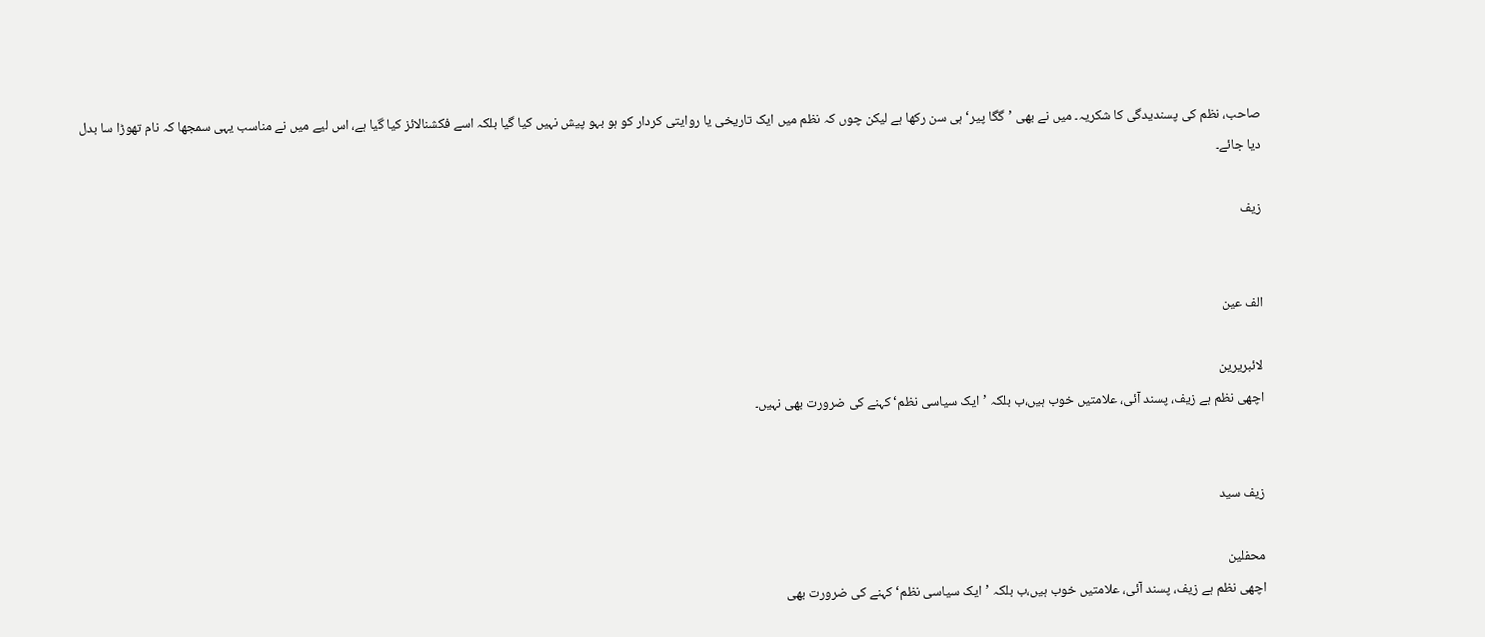صاحب، نظم کی پسندیدگی کا شکریہ۔ میں نے بھی ’گگا پیر‘ ہی سن رکھا ہے لیکن چوں کہ نظم میں ایک تاریخی یا روایتی کردار کو ہو بہو پیش نہیں کیا گیا بلکہ اسے فکشنالائز کیا گیا ہے، اس لیے میں نے مناسب یہی سمجھا کہ نام تھوڑا سا بدل دیا جائے۔

زیف


الف عین

لائبریرین
اچھی نظم ہے زیف، پسند آئی، علامتیں خوب ہیں،ب بلکہ ’ایک سیاسی نظم‘ کہنے کی ضرورت بھی نہیں۔


زیف سید

محفلین
اچھی نظم ہے زیف، پسند آئی، علامتیں خوب ہیں،ب بلکہ ’ایک سیاسی نظم‘ کہنے کی ضرورت بھی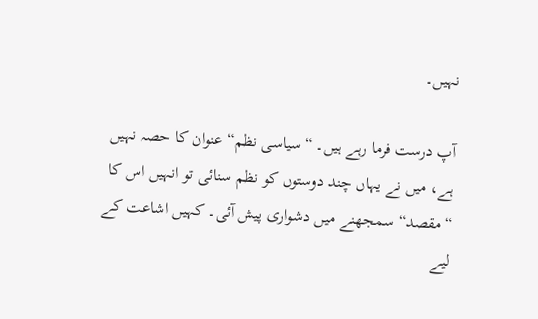نہیں۔

آپ درست فرما رہے ہیں۔ “سیاسی نظم“ عنوان کا حصہ نہیں ہے، میں نے یہاں چند دوستوں کو نظم سنائی تو انہیں اس کا “مقصد“ سمجھنے میں دشواری پیش آئی۔ کہیں اشاعت کے لیے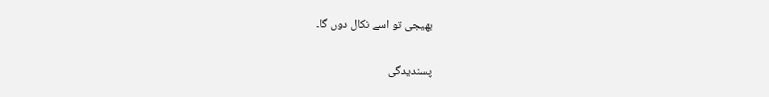بھیجی تو اسے نکال دوں گا۔

پسندیدگی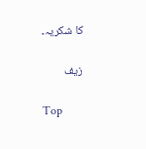کا شکریہ۔

زیف

Top